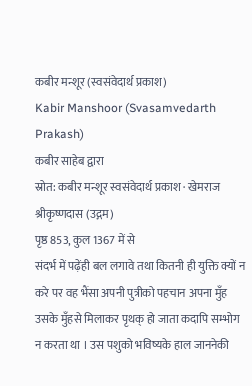कबीर मन्शूर (स्वसंवेदार्थ प्रकाश)
Kabir Manshoor (Svasamvedarth Prakash)
कबीर साहेब द्वारा
स्रोत: कबीर मन्शूर स्वसंवेदार्थ प्रकाश · खेमराज श्रीकृष्णदास (उद्गम)
पृष्ठ 853, कुल 1367 में से
संदर्भ में पढ़ेंही बल लगावे तथा कितनी ही युक्ति क्यों न करे पर वह भैंसा अपनी पुत्रीको पहचान अपना मुँह उसके मुँहसे मिलाकर पृथक् हो जाता कदापि सम्भोग न करता था । उस पशुको भविष्यके हाल जाननेकी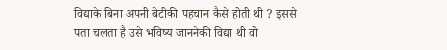विद्याके बिना अपनी बेटीकी पहचान कैसे होती थी ? इससे पता चलता है उसे भविष्य जाननेकी विद्या थी वो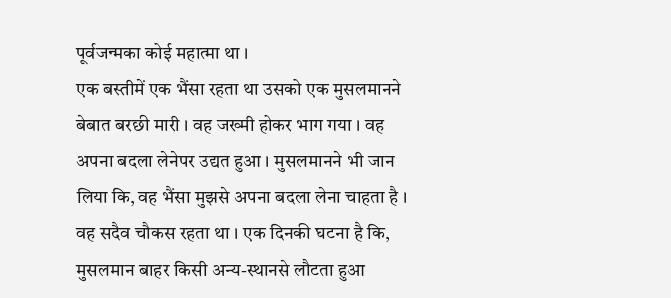पूर्वजन्मका कोई महात्मा था ।
एक बस्तीमें एक भैंसा रहता था उसको एक मुसलमानने बेबात बरछी मारी । वह जख्मी होकर भाग गया । वह अपना बदला लेनेपर उद्यत हुआ । मुसलमानने भी जान लिया कि, वह भैंसा मुझसे अपना बदला लेना चाहता है । वह सदैव चौकस रहता था । एक दिनकी घटना है कि, मुसलमान बाहर किसी अन्य-स्थानसे लौटता हुआ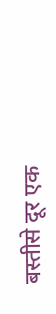बस्तीसे दूर एक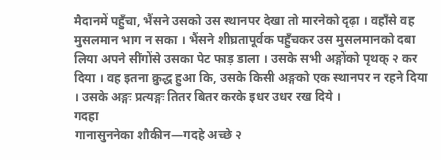मैदानमें पहुँचा, भैंसने उसको उस स्थानपर देखा तो मारनेको दृढ़ा । वहाँसे वह मुसलमान भाग न सका । भैंसने शीघ्रतापूर्वक पहुँचकर उस मुसलमानको दबा लिया अपने सींगोंसे उसका पेट फाड़ डाला । उसके सभी अङ्गोंको पृथक् २ कर दिया । वह इतना क्रुद्ध हुआ कि, उसके किसी अङ्गको एक स्थानपर न रहने दिया । उसके अङ्गः प्रत्यङ्गः तितर बितर करके इधर उधर रख दिये ।
गदहा
गानासुननेका शौकीन—गदहे अच्छे २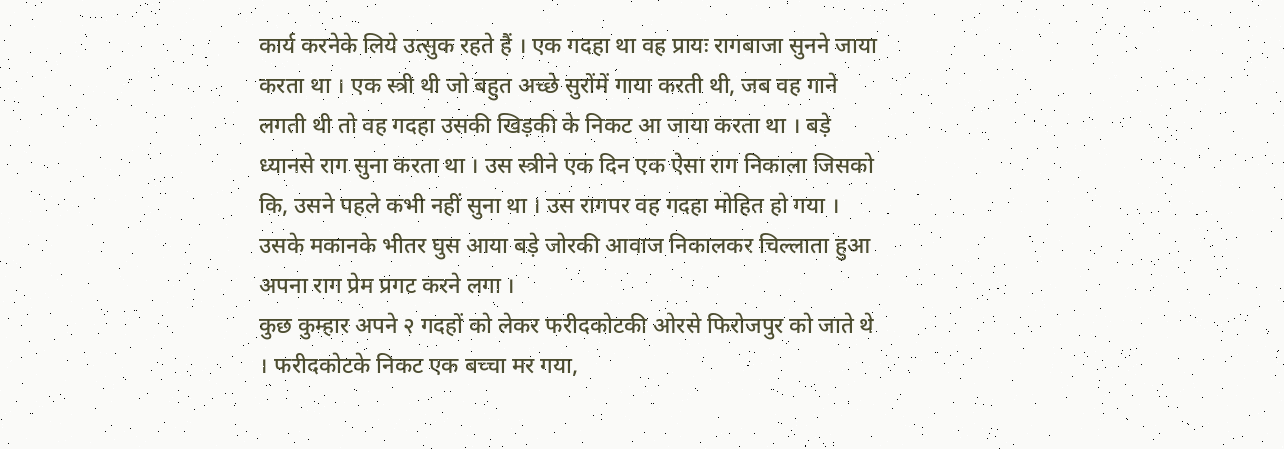कार्य करनेके लिये उत्सुक रहते हैं । एक गदहा था वह प्रायः रागबाजा सुनने जाया करता था । एक स्त्री थी जो बहुत अच्छे सुरोंमें गाया करती थी, जब वह गाने लगती थी तो वह गदहा उसकी खिड़की के निकट आ जाया करता था । बड़े ध्यानसे राग सुना करता था । उस स्त्रीने एक दिन एक ऐसा राग निकाला जिसको कि, उसने पहले कभी नहीं सुना था । उस रागपर वह गदहा मोहित हो गया । उसके मकानके भीतर घुस आया बड़े जोरकी आवाज निकालकर चिल्लाता हुआ अपना राग प्रेम प्रगट करने लगा ।
कुछ कुम्हार अपने २ गदहों को लेकर फरीदकोटकी ओरसे फिरोजपुर को जाते थे । फरीदकोटके निकट एक बच्चा मर गया,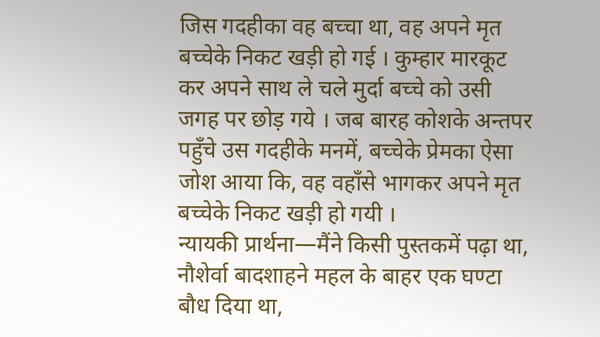जिस गदहीका वह बच्चा था, वह अपने मृत बच्चेके निकट खड़ी हो गई । कुम्हार मारकूट कर अपने साथ ले चले मुर्दा बच्चे को उसी जगह पर छोड़ गये । जब बारह कोशके अन्तपर पहुँचे उस गदहीके मनमें, बच्चेके प्रेमका ऐसा जोश आया कि, वह वहाँसे भागकर अपने मृत बच्चेके निकट खड़ी हो गयी ।
न्यायकी प्रार्थना—मैंने किसी पुस्तकमें पढ़ा था, नौशेर्वा बादशाहने महल के बाहर एक घण्टा बौध दिया था,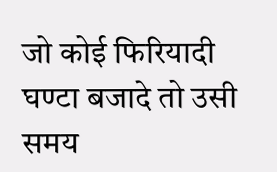जो कोई फिरियादी घण्टा बजादे तो उसी समय